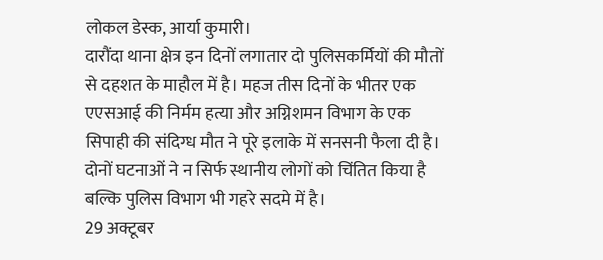लोकल डेस्क, आर्या कुमारी।
दारौंदा थाना क्षेत्र इन दिनों लगातार दो पुलिसकर्मियों की मौतों से दहशत के माहौल में है। महज तीस दिनों के भीतर एक एएसआई की निर्मम हत्या और अग्निशमन विभाग के एक सिपाही की संदिग्ध मौत ने पूरे इलाके में सनसनी फैला दी है। दोनों घटनाओं ने न सिर्फ स्थानीय लोगों को चिंतित किया है बल्कि पुलिस विभाग भी गहरे सदमे में है।
29 अक्टूबर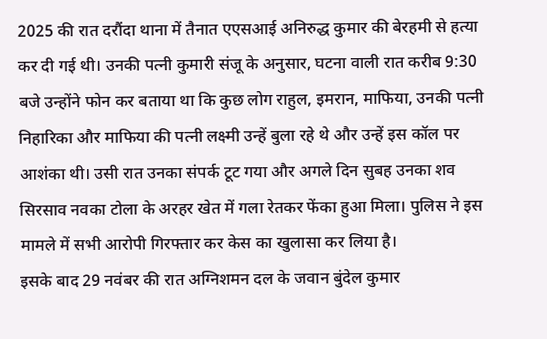2025 की रात दरौंदा थाना में तैनात एएसआई अनिरुद्ध कुमार की बेरहमी से हत्या कर दी गई थी। उनकी पत्नी कुमारी संजू के अनुसार, घटना वाली रात करीब 9:30 बजे उन्होंने फोन कर बताया था कि कुछ लोग राहुल, इमरान, माफिया, उनकी पत्नी निहारिका और माफिया की पत्नी लक्ष्मी उन्हें बुला रहे थे और उन्हें इस कॉल पर आशंका थी। उसी रात उनका संपर्क टूट गया और अगले दिन सुबह उनका शव सिरसाव नवका टोला के अरहर खेत में गला रेतकर फेंका हुआ मिला। पुलिस ने इस मामले में सभी आरोपी गिरफ्तार कर केस का खुलासा कर लिया है।
इसके बाद 29 नवंबर की रात अग्निशमन दल के जवान बुंदेल कुमार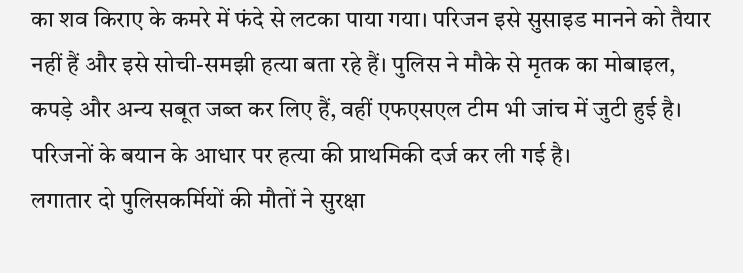का शव किराए के कमरे में फंदे से लटका पाया गया। परिजन इसे सुसाइड मानने को तैयार नहीं हैं और इसे सोची-समझी हत्या बता रहे हैं। पुलिस ने मौके से मृतक का मोबाइल, कपड़े और अन्य सबूत जब्त कर लिए हैं, वहीं एफएसएल टीम भी जांच में जुटी हुई है। परिजनों के बयान के आधार पर हत्या की प्राथमिकी दर्ज कर ली गई है।
लगातार दो पुलिसकर्मियों की मौतों ने सुरक्षा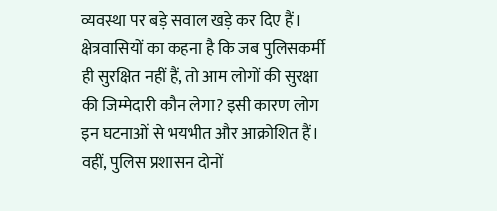व्यवस्था पर बड़े सवाल खड़े कर दिए हैं। क्षेत्रवासियों का कहना है कि जब पुलिसकर्मी ही सुरक्षित नहीं हैं, तो आम लोगों की सुरक्षा की जिम्मेदारी कौन लेगा? इसी कारण लोग इन घटनाओं से भयभीत और आक्रोशित हैं।
वहीं, पुलिस प्रशासन दोनों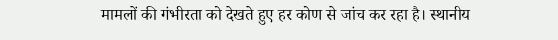मामलों की गंभीरता को देखते हुए हर कोण से जांच कर रहा है। स्थानीय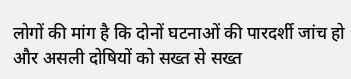लोगों की मांग है कि दोनों घटनाओं की पारदर्शी जांच हो और असली दोषियों को सख्त से सख्त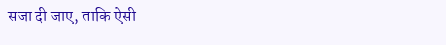सजा दी जाए, ताकि ऐसी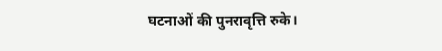घटनाओं की पुनरावृत्ति रुके।